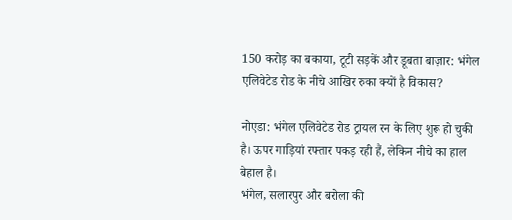150 करोड़ का बकाया, टूटी सड़कें और डूबता बाज़ार: भंगेल एलिवेटेड रोड के नीचे आखिर रुका क्यों है विकास?

नोएडा: भंगेल एलिवेटेड रोड ट्रायल रन के लिए शुरू हो चुकी है। ऊपर गाड़ियां रफ्तार पकड़ रही हैं, लेकिन नीचे का हाल बेहाल है।
भंगेल, सलारपुर और बरोला की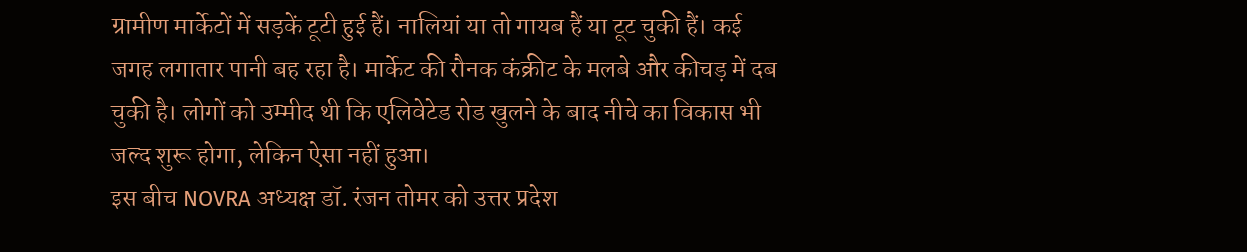ग्रामीण मार्केटों में सड़कें टूटी हुई हैं। नालियां या तो गायब हैं या टूट चुकी हैं। कई जगह लगातार पानी बह रहा है। मार्केट की रौनक कंक्रीट के मलबे और कीचड़ में दब चुकी है। लोगों को उम्मीद थी कि एलिवेटेड रोड खुलने के बाद नीचे का विकास भी जल्द शुरू होगा, लेकिन ऐसा नहीं हुआ।
इस बीच NOVRA अध्यक्ष डॉ. रंजन तोमर को उत्तर प्रदेश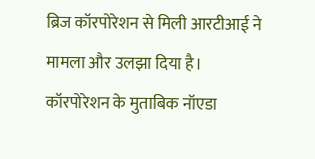ब्रिज कॉरपोरेशन से मिली आरटीआई ने मामला और उलझा दिया है। कॉरपोरेशन के मुताबिक नॉएडा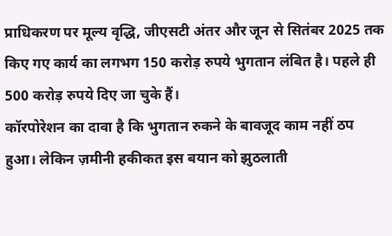प्राधिकरण पर मूल्य वृद्धि, जीएसटी अंतर और जून से सितंबर 2025 तक किए गए कार्य का लगभग 150 करोड़ रुपये भुगतान लंबित है। पहले ही 500 करोड़ रुपये दिए जा चुके हैं।
कॉरपोरेशन का दावा है कि भुगतान रुकने के बावजूद काम नहीं ठप हुआ। लेकिन ज़मीनी हकीकत इस बयान को झुठलाती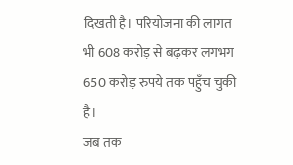दिखती है। परियोजना की लागत भी 608 करोड़ से बढ़कर लगभग 650 करोड़ रुपये तक पहुँच चुकी है।
जब तक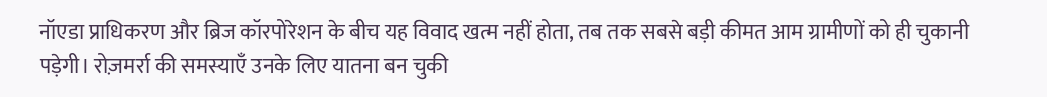नॉएडा प्राधिकरण और ब्रिज कॉरपोरेशन के बीच यह विवाद खत्म नहीं होता, तब तक सबसे बड़ी कीमत आम ग्रामीणों को ही चुकानी पड़ेगी। रोज़मर्रा की समस्याएँ उनके लिए यातना बन चुकी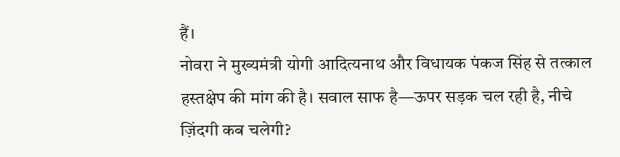हैं।
नोवरा ने मुख्यमंत्री योगी आदित्यनाथ और विधायक पंकज सिंह से तत्काल हस्तक्षेप की मांग की है। सवाल साफ है—ऊपर सड़क चल रही है, नीचे ज़िंदगी कब चलेगी?